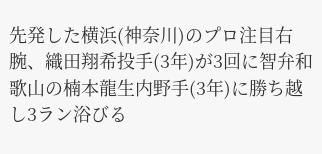先発した横浜(神奈川)のプロ注目右腕、織田翔希投手(3年)が3回に智弁和歌山の楠本龍生内野手(3年)に勝ち越し3ラン浴びる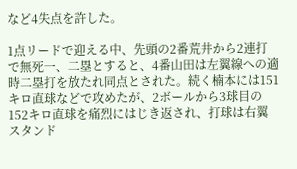など4失点を許した。

1点リードで迎える中、先頭の2番荒井から2連打で無死一、二塁とすると、4番山田は左翼線への適時二塁打を放たれ同点とされた。続く楠本には151キロ直球などで攻めたが、2ボールから3球目の152キロ直球を痛烈にはじき返され、打球は右翼スタンド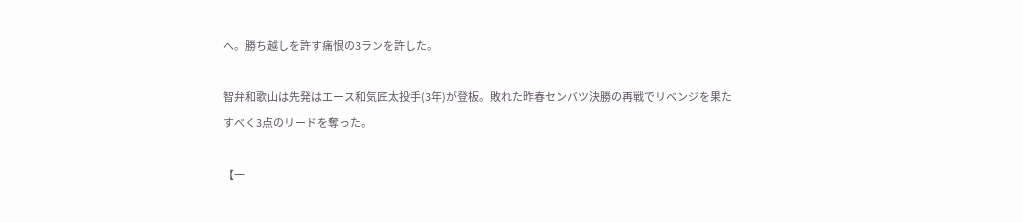へ。勝ち越しを許す痛恨の3ランを許した。

智弁和歌山は先発はエース和気匠太投手(3年)が登板。敗れた昨春センバツ決勝の再戦でリベンジを果たすべく3点のリードを奪った。

【一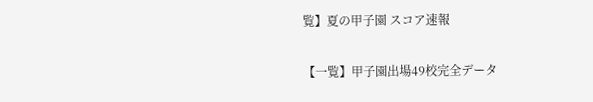覧】夏の甲子園 スコア速報

【一覧】甲子園出場49校完全データ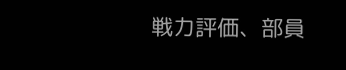戦力評価、部員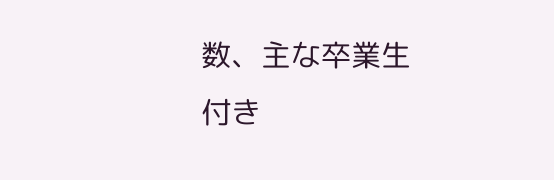数、主な卒業生付き